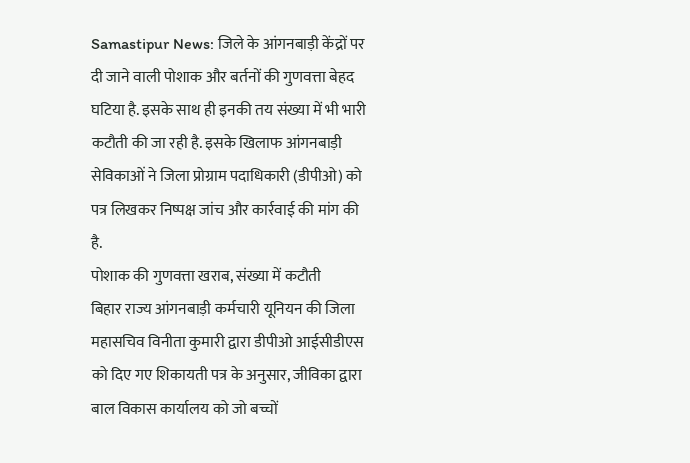Samastipur News: जिले के आंगनबाड़ी केंद्रों पर दी जाने वाली पोशाक और बर्तनों की गुणवत्ता बेहद घटिया है. इसके साथ ही इनकी तय संख्या में भी भारी कटौती की जा रही है. इसके खिलाफ आंगनबाड़ी सेविकाओं ने जिला प्रोग्राम पदाधिकारी (डीपीओ) को पत्र लिखकर निष्पक्ष जांच और कार्रवाई की मांग की है.
पोशाक की गुणवत्ता खराब, संख्या में कटौती
बिहार राज्य आंगनबाड़ी कर्मचारी यूनियन की जिला महासचिव विनीता कुमारी द्वारा डीपीओ आईसीडीएस को दिए गए शिकायती पत्र के अनुसार, जीविका द्वारा बाल विकास कार्यालय को जो बच्चों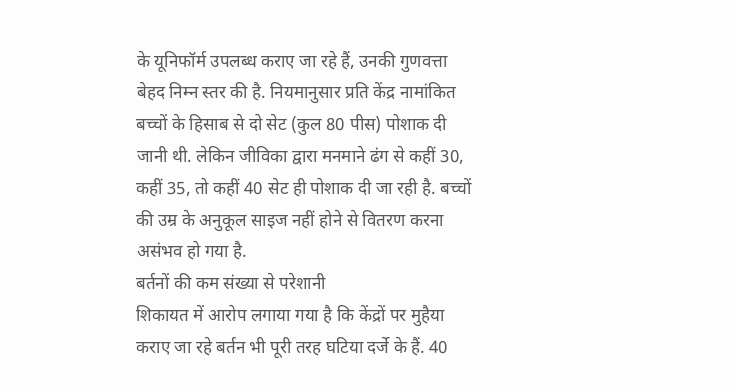के यूनिफॉर्म उपलब्ध कराए जा रहे हैं, उनकी गुणवत्ता बेहद निम्न स्तर की है. नियमानुसार प्रति केंद्र नामांकित बच्चों के हिसाब से दो सेट (कुल 80 पीस) पोशाक दी जानी थी. लेकिन जीविका द्वारा मनमाने ढंग से कहीं 30, कहीं 35, तो कहीं 40 सेट ही पोशाक दी जा रही है. बच्चों की उम्र के अनुकूल साइज नहीं होने से वितरण करना असंभव हो गया है.
बर्तनों की कम संख्या से परेशानी
शिकायत में आरोप लगाया गया है कि केंद्रों पर मुहैया कराए जा रहे बर्तन भी पूरी तरह घटिया दर्जे के हैं. 40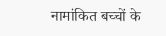नामांकित बच्चों के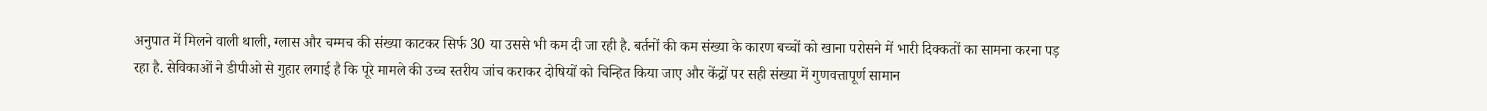अनुपात में मिलने वाली थाली, ग्लास और चम्मच की संख्या काटकर सिर्फ 30 या उससे भी कम दी जा रही है. बर्तनों की कम संख्या के कारण बच्चों को खाना परोसने में भारी दिक्कतों का सामना करना पड़ रहा है. सेविकाओं ने डीपीओ से गुहार लगाई है कि पूरे मामले की उच्च स्तरीय जांच कराकर दोषियों को चिन्हित किया जाए और केंद्रों पर सही संख्या में गुणवत्तापूर्ण सामान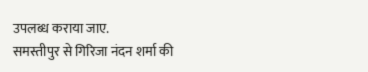उपलब्ध कराया जाए.
समस्तीपुर से गिरिजा नंदन शर्मा की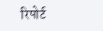रिपोर्ट